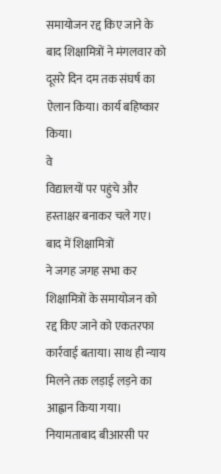समायोजन रद्द किए जाने के बाद शिक्षामित्रों ने मंगलवार को दूसरे दिन दम तक संघर्ष का ऐलान किया। कार्य बहिष्कार किया।
वे
विद्यालयों पर पहुंचे और हस्ताक्षर बनाकर चले गए।
बाद में शिक्षामित्रों
ने जगह जगह सभा कर शिक्षामित्रों के समायोजन को रद्द किए जाने को एकतरफा
कार्रवाई बताया। साथ ही न्याय मिलने तक लड़ाई लड़ने का आह्वान किया गया।
नियामताबाद बीआरसी पर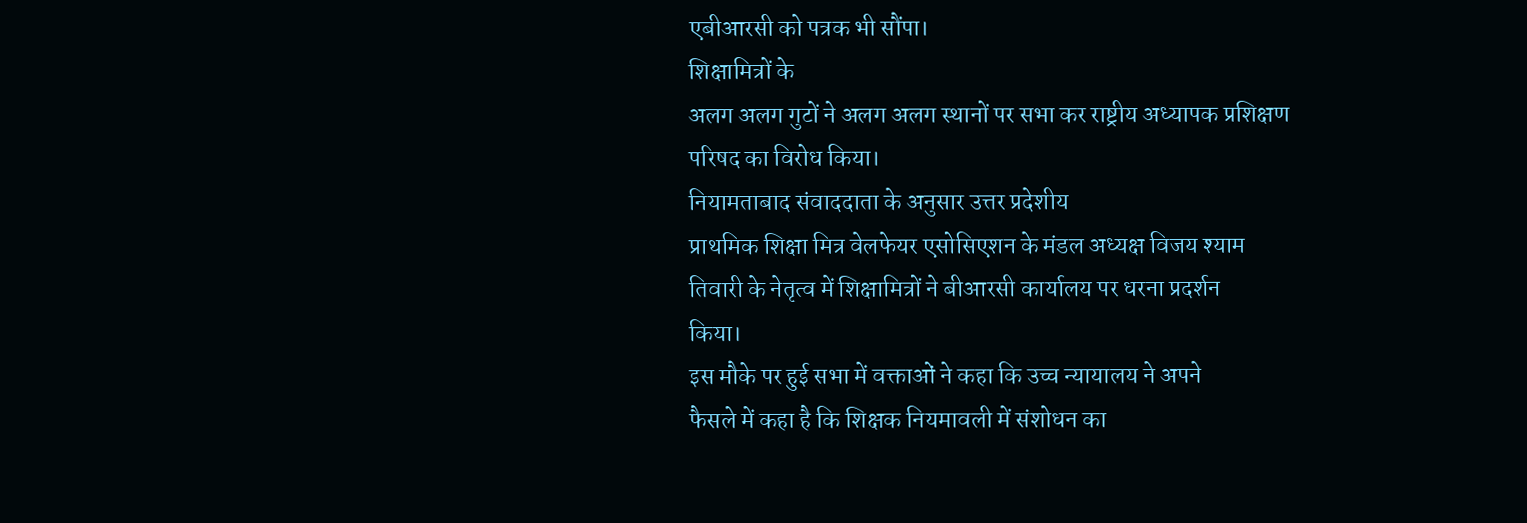एबीआरसी को पत्रक भी सौंपा।
शिक्षामित्रों के
अलग अलग गुटों ने अलग अलग स्थानों पर सभा कर राष्ट्रीय अध्यापक प्रशिक्षण
परिषद का विरोध किया।
नियामताबाद संवाददाता के अनुसार उत्तर प्रदेशीय
प्राथमिक शिक्षा मित्र वेलफेयर एसोसिएशन के मंडल अध्यक्ष विजय श्याम
तिवारी के नेतृत्व में शिक्षामित्रों ने बीआरसी कार्यालय पर धरना प्रदर्शन
किया।
इस मौके पर हुई सभा में वक्ताओं ने कहा कि उच्च न्यायालय ने अपने
फैसले में कहा है कि शिक्षक नियमावली में संशोधन का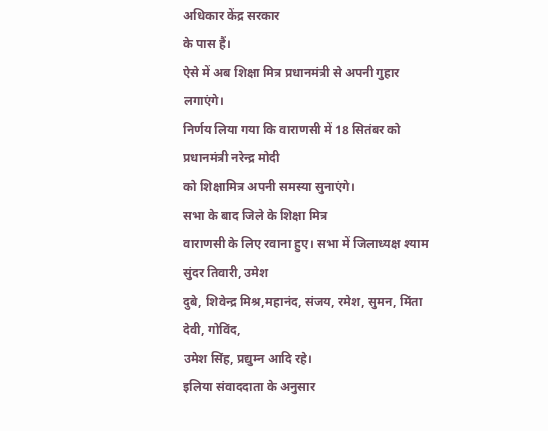अधिकार केंद्र सरकार
के पास हैं।
ऐसे में अब शिक्षा मित्र प्रधानमंत्री से अपनी गुहार लगाएंगे।
निर्णय लिया गया कि वाराणसी में 18 सितंबर को प्रधानमंत्री नरेन्द्र मोदी
को शिक्षामित्र अपनी समस्या सुनाएंगे।
सभा के बाद जिले के शिक्षा मित्र
वाराणसी के लिए रवाना हुए। सभा में जिलाध्यक्ष श्याम सुंदर तिवारी, उमेश
दुबे, शिवेन्द्र मिश्र,महानंद, संजय, रमेश, सुमन, मिंता देवी, गोविंद,
उमेश सिंह, प्रद्युम्न आदि रहे।
इलिया संवाददाता के अनुसार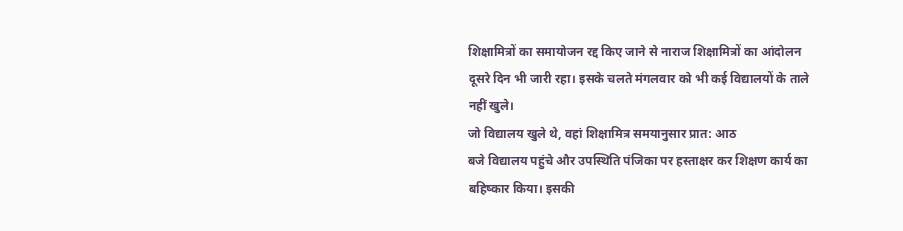शिक्षामित्रों का समायोजन रद्द किए जाने से नाराज शिक्षामित्रों का आंदोलन
दूसरे दिन भी जारी रहा। इसके चलते मंगलवार को भी कई विद्यालयों के ताले
नहीं खुले।
जो विद्यालय खुले थे, वहां शिक्षामित्र समयानुसार प्रात: आठ
बजे विद्यालय पहुंचे और उपस्थिति पंजिका पर हस्ताक्षर कर शिक्षण कार्य का
बहिष्कार किया। इसकी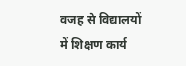वजह से विद्यालयों में शिक्षण कार्य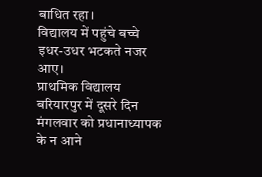बाधित रहा।
विद्यालय में पहुंचे बच्चे इधर-उधर भटकते नजर आए।
प्राथमिक विद्यालय
बरियारपुर में दूसरे दिन मंगलवार को प्रधानाध्यापक के न आने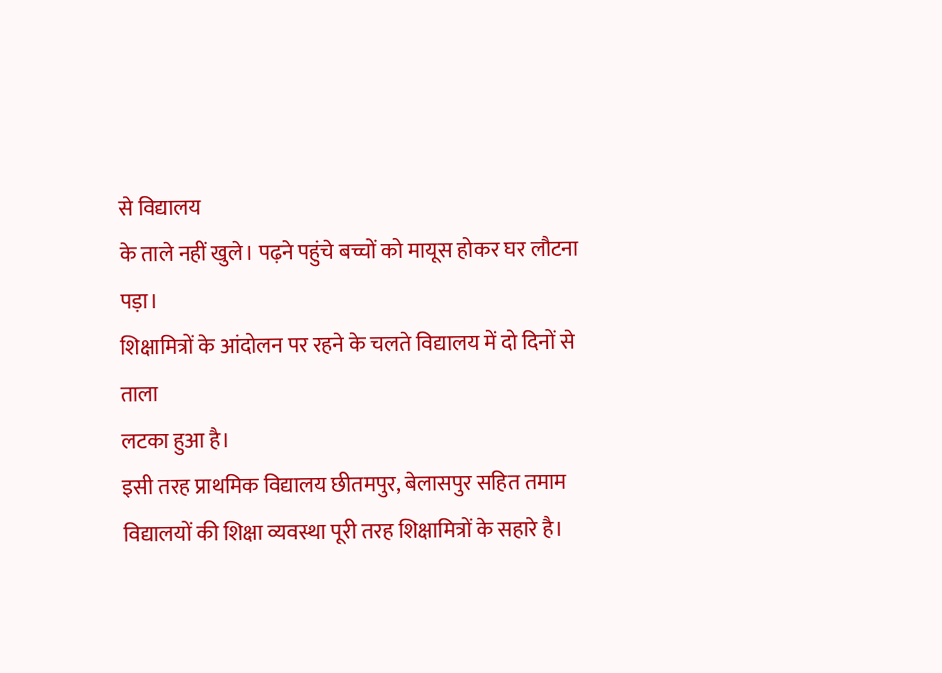से विद्यालय
के ताले नहीं खुले। पढ़ने पहुंचे बच्चों को मायूस होकर घर लौटना पड़ा।
शिक्षामित्रों के आंदोलन पर रहने के चलते विद्यालय में दो दिनों से ताला
लटका हुआ है।
इसी तरह प्राथमिक विद्यालय छीतमपुर, बेलासपुर सहित तमाम
विद्यालयों की शिक्षा व्यवस्था पूरी तरह शिक्षामित्रों के सहारे है।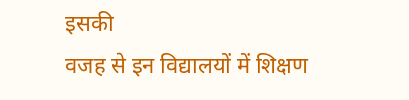इसकी
वजह से इन विद्यालयों में शिक्षण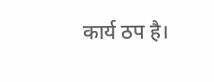कार्य ठप है।